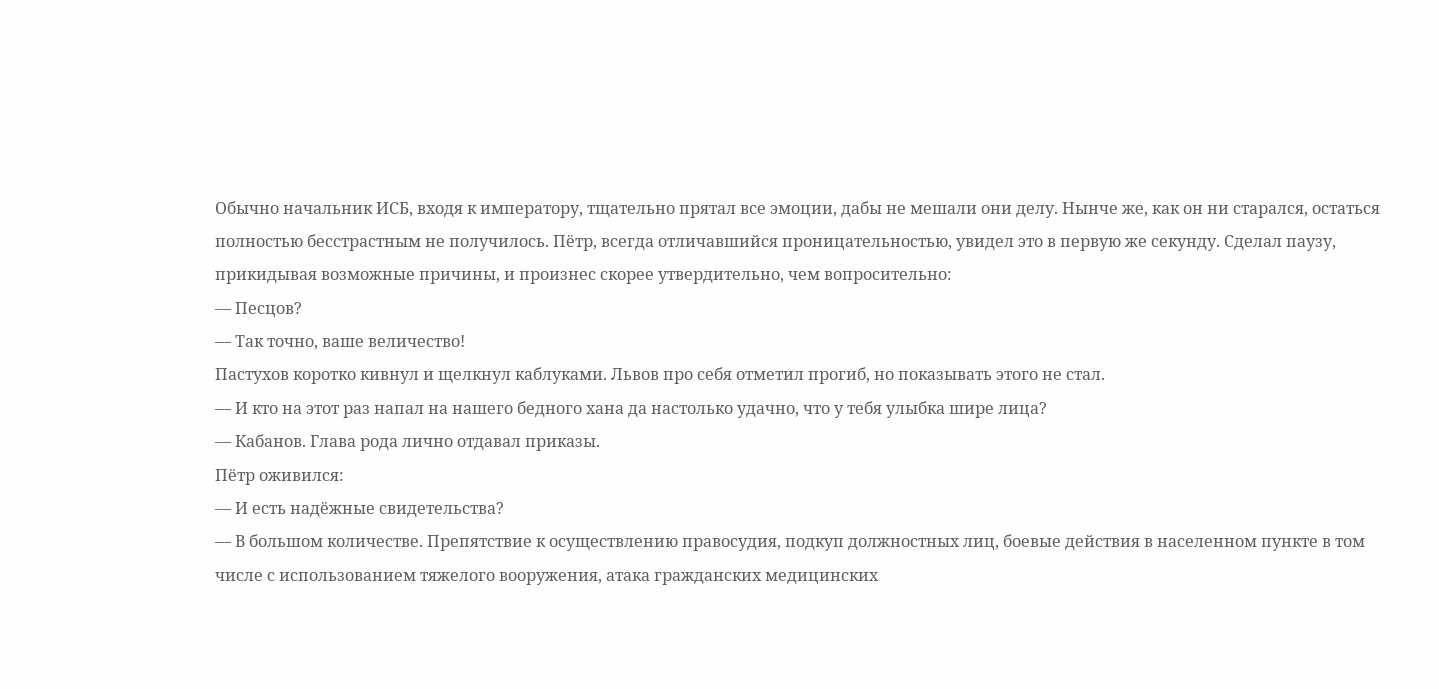Обычно начальник ИСБ, входя к императору, тщательно прятал все эмоции, дабы не мешали они делу. Нынче же, как он ни старался, остаться полностью бесстрастным не получилось. Пётр, всегда отличавшийся проницательностью, увидел это в первую же секунду. Сделал паузу, прикидывая возможные причины, и произнес скорее утвердительно, чем вопросительно:
— Песцов?
— Так точно, ваше величество!
Пастухов коротко кивнул и щелкнул каблуками. Львов про себя отметил прогиб, но показывать этого не стал.
— И кто на этот раз напал на нашего бедного хана да настолько удачно, что у тебя улыбка шире лица?
— Кабанов. Глава рода лично отдавал приказы.
Пётр оживился:
— И есть надёжные свидетельства?
— В большом количестве. Препятствие к осуществлению правосудия, подкуп должностных лиц, боевые действия в населенном пункте в том числе с использованием тяжелого вооружения, атака гражданских медицинских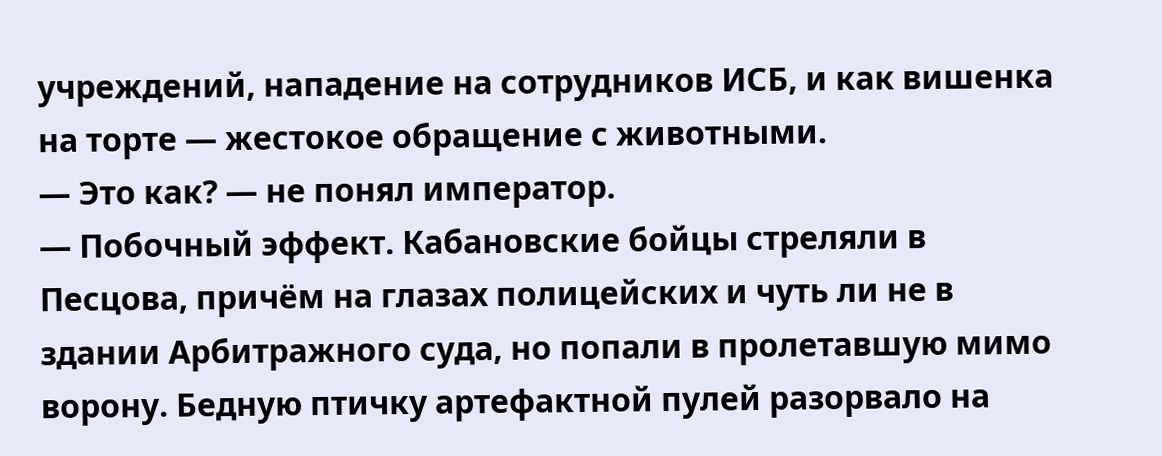учреждений, нападение на сотрудников ИСБ, и как вишенка на торте — жестокое обращение с животными.
— Это как? — не понял император.
— Побочный эффект. Кабановские бойцы стреляли в Песцова, причём на глазах полицейских и чуть ли не в здании Арбитражного суда, но попали в пролетавшую мимо ворону. Бедную птичку артефактной пулей разорвало на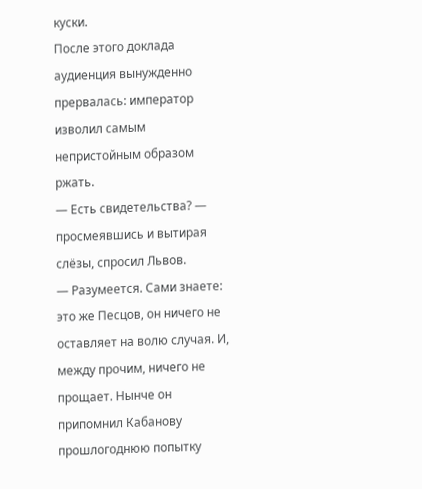куски.
После этого доклада аудиенция вынужденно прервалась: император изволил самым непристойным образом ржать.
— Есть свидетельства? — просмеявшись и вытирая слёзы, спросил Львов.
— Разумеется. Сами знаете: это же Песцов, он ничего не оставляет на волю случая. И, между прочим, ничего не прощает. Нынче он припомнил Кабанову прошлогоднюю попытку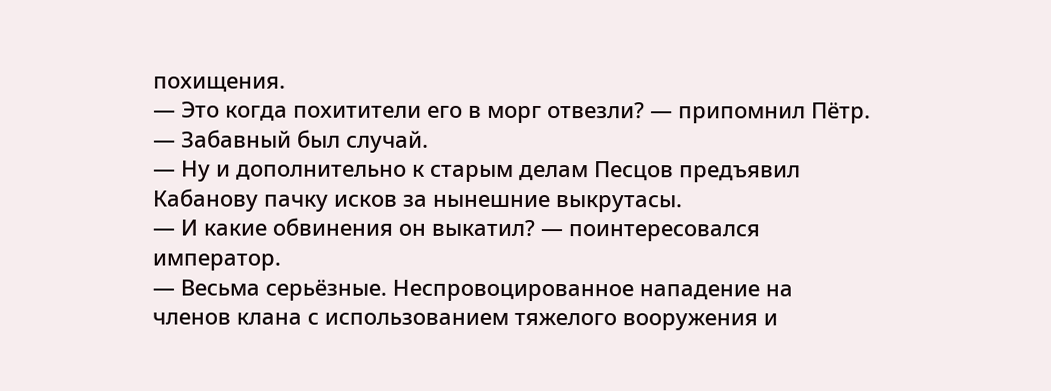похищения.
— Это когда похитители его в морг отвезли? — припомнил Пётр. — Забавный был случай.
— Ну и дополнительно к старым делам Песцов предъявил Кабанову пачку исков за нынешние выкрутасы.
— И какие обвинения он выкатил? — поинтересовался император.
— Весьма серьёзные. Неспровоцированное нападение на членов клана с использованием тяжелого вооружения и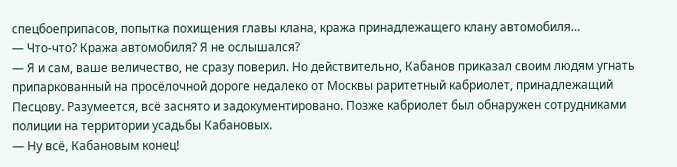спецбоеприпасов, попытка похищения главы клана, кража принадлежащего клану автомобиля…
— Что-что? Кража автомобиля? Я не ослышался?
— Я и сам, ваше величество, не сразу поверил. Но действительно, Кабанов приказал своим людям угнать припаркованный на просёлочной дороге недалеко от Москвы раритетный кабриолет, принадлежащий Песцову. Разумеется, всё заснято и задокументировано. Позже кабриолет был обнаружен сотрудниками полиции на территории усадьбы Кабановых.
— Ну всё, Кабановым конец!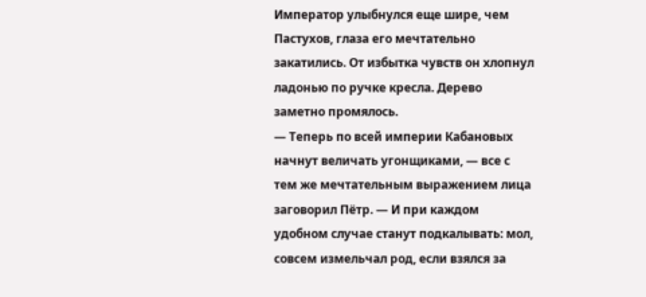Император улыбнулся еще шире, чем Пастухов, глаза его мечтательно закатились. От избытка чувств он хлопнул ладонью по ручке кресла. Дерево заметно промялось.
— Теперь по всей империи Кабановых начнут величать угонщиками, — все с тем же мечтательным выражением лица заговорил Пётр. — И при каждом удобном случае станут подкалывать: мол, совсем измельчал род, если взялся за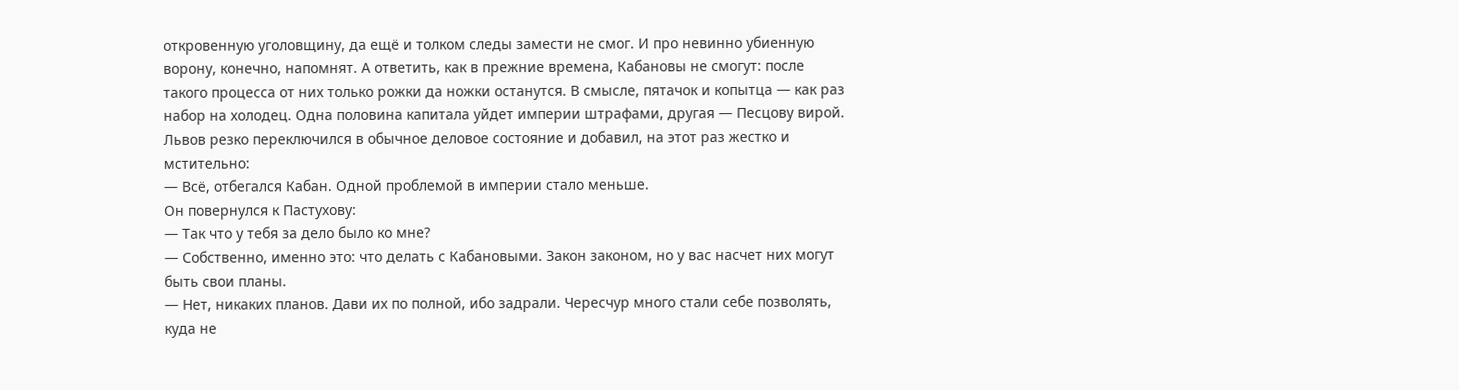откровенную уголовщину, да ещё и толком следы замести не смог. И про невинно убиенную ворону, конечно, напомнят. А ответить, как в прежние времена, Кабановы не смогут: после такого процесса от них только рожки да ножки останутся. В смысле, пятачок и копытца — как раз набор на холодец. Одна половина капитала уйдет империи штрафами, другая — Песцову вирой.
Львов резко переключился в обычное деловое состояние и добавил, на этот раз жестко и мстительно:
— Всё, отбегался Кабан. Одной проблемой в империи стало меньше.
Он повернулся к Пастухову:
— Так что у тебя за дело было ко мне?
— Собственно, именно это: что делать с Кабановыми. Закон законом, но у вас насчет них могут быть свои планы.
— Нет, никаких планов. Дави их по полной, ибо задрали. Чересчур много стали себе позволять, куда не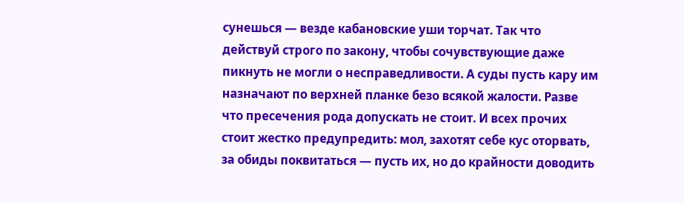сунешься — везде кабановские уши торчат. Так что действуй строго по закону, чтобы сочувствующие даже пикнуть не могли о несправедливости. А суды пусть кару им назначают по верхней планке безо всякой жалости. Разве что пресечения рода допускать не стоит. И всех прочих стоит жестко предупредить: мол, захотят себе кус оторвать, за обиды поквитаться — пусть их, но до крайности доводить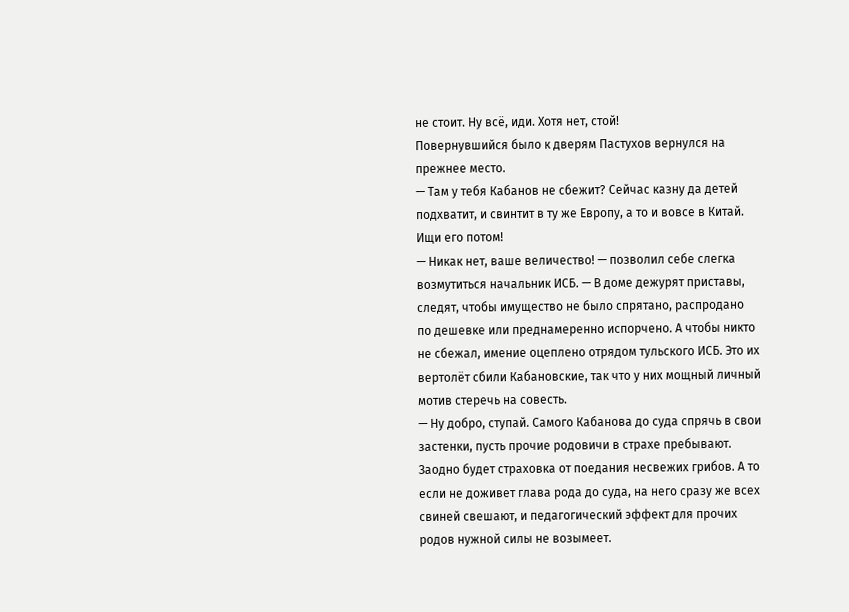не стоит. Ну всё, иди. Хотя нет, стой!
Повернувшийся было к дверям Пастухов вернулся на прежнее место.
— Там у тебя Кабанов не сбежит? Сейчас казну да детей подхватит, и свинтит в ту же Европу, а то и вовсе в Китай. Ищи его потом!
— Никак нет, ваше величество! — позволил себе слегка возмутиться начальник ИСБ. — В доме дежурят приставы, следят, чтобы имущество не было спрятано, распродано по дешевке или преднамеренно испорчено. А чтобы никто не сбежал, имение оцеплено отрядом тульского ИСБ. Это их вертолёт сбили Кабановские, так что у них мощный личный мотив стеречь на совесть.
— Ну добро, ступай. Самого Кабанова до суда спрячь в свои застенки, пусть прочие родовичи в страхе пребывают. Заодно будет страховка от поедания несвежих грибов. А то если не доживет глава рода до суда, на него сразу же всех свиней свешают, и педагогический эффект для прочих родов нужной силы не возымеет.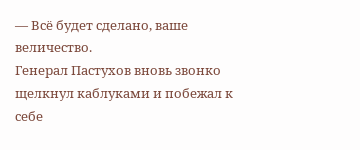— Всё будет сделано, ваше величество.
Генерал Пастухов вновь звонко щелкнул каблуками и побежал к себе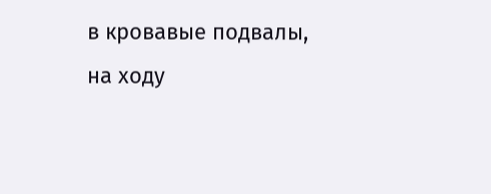в кровавые подвалы, на ходу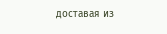доставая из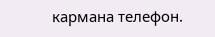кармана телефон.